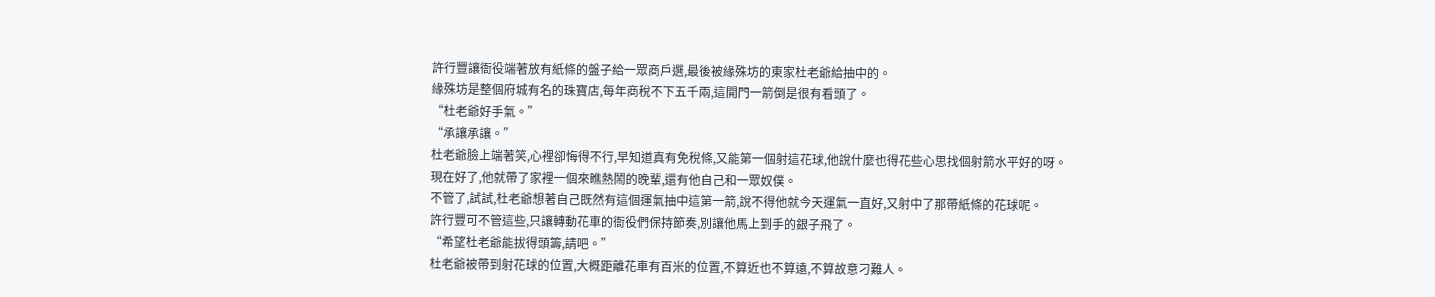許行豐讓衙役端著放有紙條的盤子給一眾商戶選,最後被緣殊坊的東家杜老爺給抽中的。
緣殊坊是整個府城有名的珠寶店,每年商稅不下五千兩,這開門一箭倒是很有看頭了。
“杜老爺好手氣。”
“承讓承讓。”
杜老爺臉上端著笑,心裡卻悔得不行,早知道真有免稅條,又能第一個射這花球,他說什麼也得花些心思找個射箭水平好的呀。
現在好了,他就帶了家裡一個來瞧熱鬧的晚輩,還有他自己和一眾奴僕。
不管了,試試,杜老爺想著自己既然有這個運氣抽中這第一箭,說不得他就今天運氣一直好,又射中了那帶紙條的花球呢。
許行豐可不管這些,只讓轉動花車的衙役們保持節奏,別讓他馬上到手的銀子飛了。
“希望杜老爺能拔得頭籌,請吧。”
杜老爺被帶到射花球的位置,大概距離花車有百米的位置,不算近也不算遠,不算故意刁難人。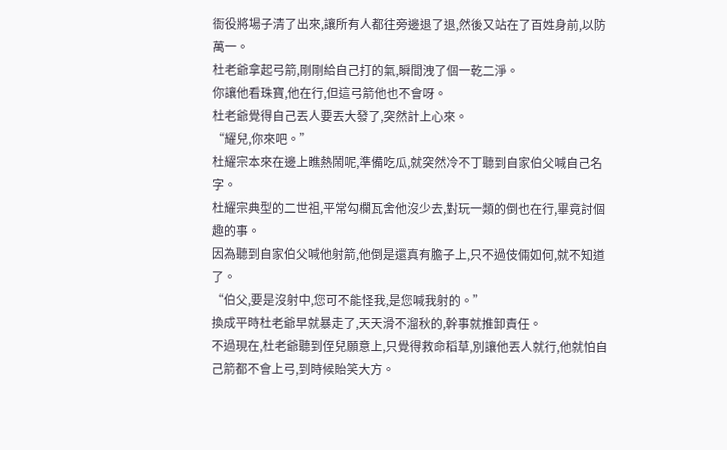衙役將場子清了出來,讓所有人都往旁邊退了退,然後又站在了百姓身前,以防萬一。
杜老爺拿起弓箭,剛剛給自己打的氣,瞬間洩了個一乾二淨。
你讓他看珠寶,他在行,但這弓箭他也不會呀。
杜老爺覺得自己丟人要丟大發了,突然計上心來。
“耀兒,你來吧。”
杜耀宗本來在邊上瞧熱鬧呢,準備吃瓜,就突然冷不丁聽到自家伯父喊自己名字。
杜耀宗典型的二世祖,平常勾欄瓦舍他沒少去,對玩一類的倒也在行,畢竟討個趣的事。
因為聽到自家伯父喊他射箭,他倒是還真有膽子上,只不過伎倆如何,就不知道了。
“伯父,要是沒射中,您可不能怪我,是您喊我射的。”
換成平時杜老爺早就暴走了,天天滑不溜秋的,幹事就推卸責任。
不過現在,杜老爺聽到侄兒願意上,只覺得救命稻草,別讓他丟人就行,他就怕自己箭都不會上弓,到時候貽笑大方。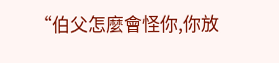“伯父怎麼會怪你,你放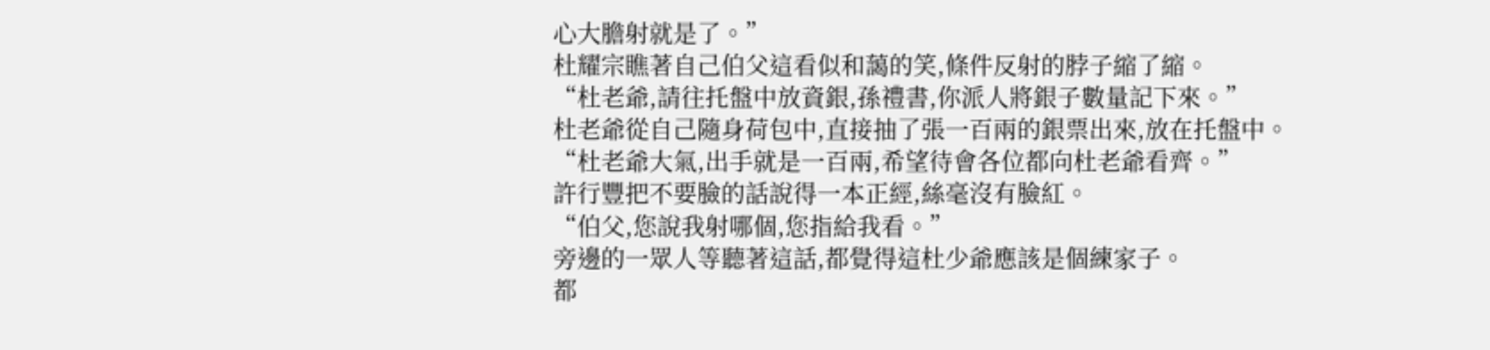心大膽射就是了。”
杜耀宗瞧著自己伯父這看似和藹的笑,條件反射的脖子縮了縮。
“杜老爺,請往托盤中放資銀,孫禮書,你派人將銀子數量記下來。”
杜老爺從自己隨身荷包中,直接抽了張一百兩的銀票出來,放在托盤中。
“杜老爺大氣,出手就是一百兩,希望待會各位都向杜老爺看齊。”
許行豐把不要臉的話說得一本正經,絲毫沒有臉紅。
“伯父,您說我射哪個,您指給我看。”
旁邊的一眾人等聽著這話,都覺得這杜少爺應該是個練家子。
都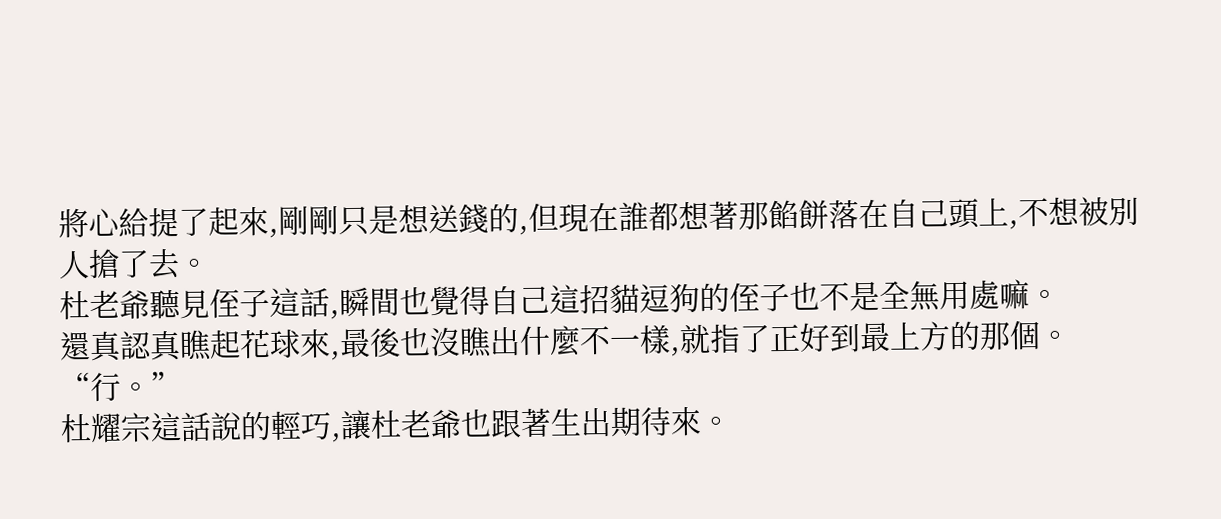將心給提了起來,剛剛只是想送錢的,但現在誰都想著那餡餅落在自己頭上,不想被別人搶了去。
杜老爺聽見侄子這話,瞬間也覺得自己這招貓逗狗的侄子也不是全無用處嘛。
還真認真瞧起花球來,最後也沒瞧出什麼不一樣,就指了正好到最上方的那個。
“行。”
杜耀宗這話說的輕巧,讓杜老爺也跟著生出期待來。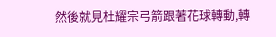然後就見杜耀宗弓箭跟著花球轉動,轉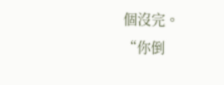個沒完。
“你倒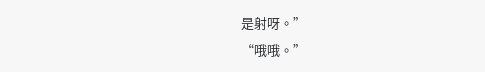是射呀。”
“哦哦。”